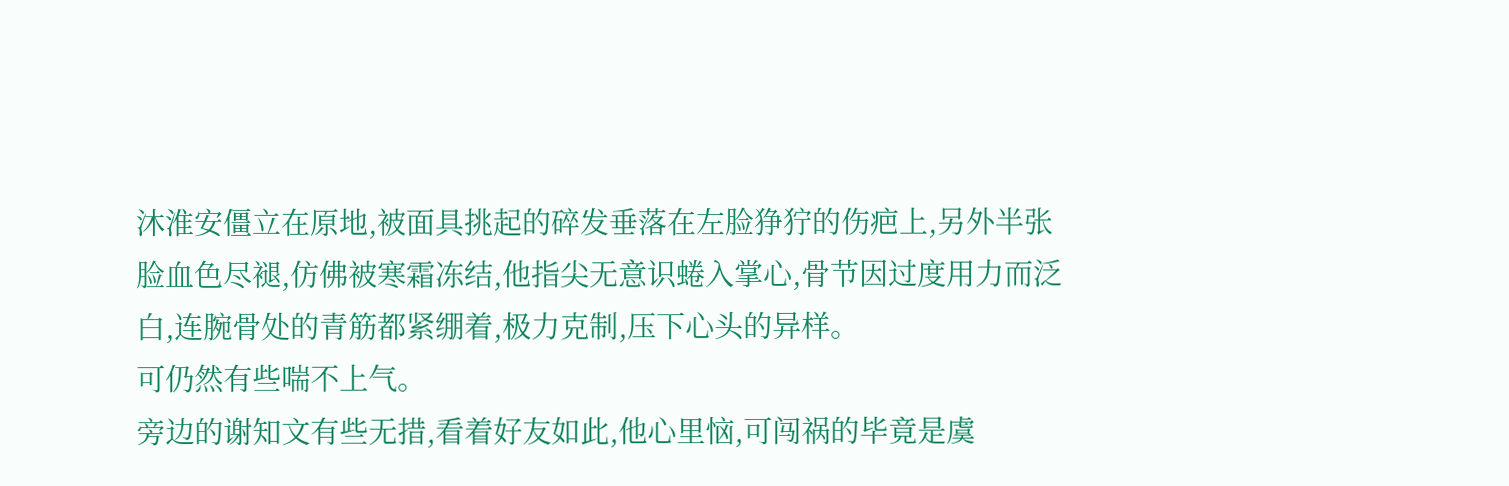沐淮安僵立在原地,被面具挑起的碎发垂落在左脸狰狞的伤疤上,另外半张脸血色尽褪,仿佛被寒霜冻结,他指尖无意识蜷入掌心,骨节因过度用力而泛白,连腕骨处的青筋都紧绷着,极力克制,压下心头的异样。
可仍然有些喘不上气。
旁边的谢知文有些无措,看着好友如此,他心里恼,可闯祸的毕竟是虞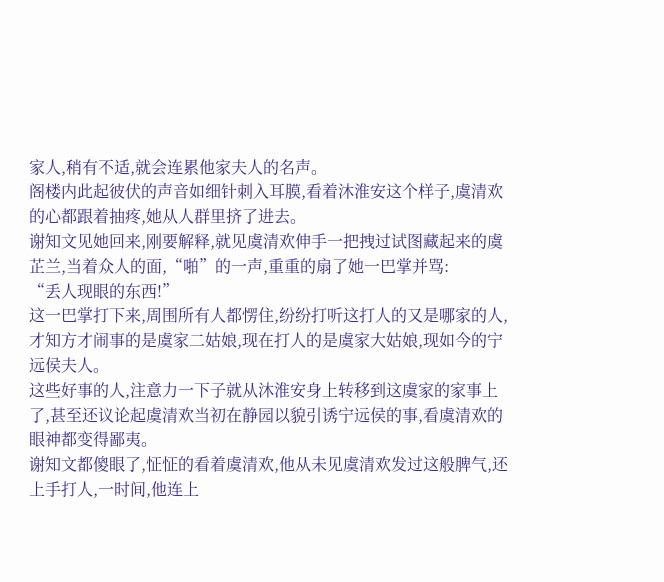家人,稍有不适,就会连累他家夫人的名声。
阁楼内此起彼伏的声音如细针刺入耳膜,看着沐淮安这个样子,虞清欢的心都跟着抽疼,她从人群里挤了进去。
谢知文见她回来,刚要解释,就见虞清欢伸手一把拽过试图藏起来的虞芷兰,当着众人的面,“啪”的一声,重重的扇了她一巴掌并骂:
“丢人现眼的东西!”
这一巴掌打下来,周围所有人都愣住,纷纷打听这打人的又是哪家的人,才知方才闹事的是虞家二姑娘,现在打人的是虞家大姑娘,现如今的宁远侯夫人。
这些好事的人,注意力一下子就从沐淮安身上转移到这虞家的家事上了,甚至还议论起虞清欢当初在静园以貌引诱宁远侯的事,看虞清欢的眼神都变得鄙夷。
谢知文都傻眼了,怔怔的看着虞清欢,他从未见虞清欢发过这般脾气,还上手打人,一时间,他连上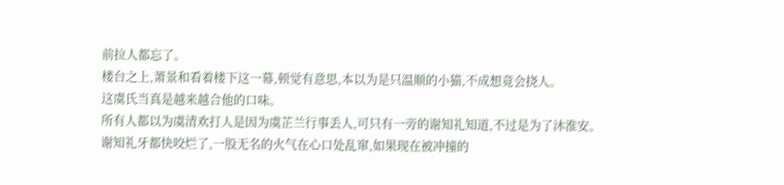前拉人都忘了。
楼台之上,萧景和看着楼下这一幕,顿觉有意思,本以为是只温顺的小猫,不成想竟会挠人。
这虞氏当真是越来越合他的口味。
所有人都以为虞清欢打人是因为虞芷兰行事丢人,可只有一旁的谢知礼知道,不过是为了沐淮安。
谢知礼牙都快咬烂了,一股无名的火气在心口处乱窜,如果现在被冲撞的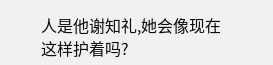人是他谢知礼,她会像现在这样护着吗?